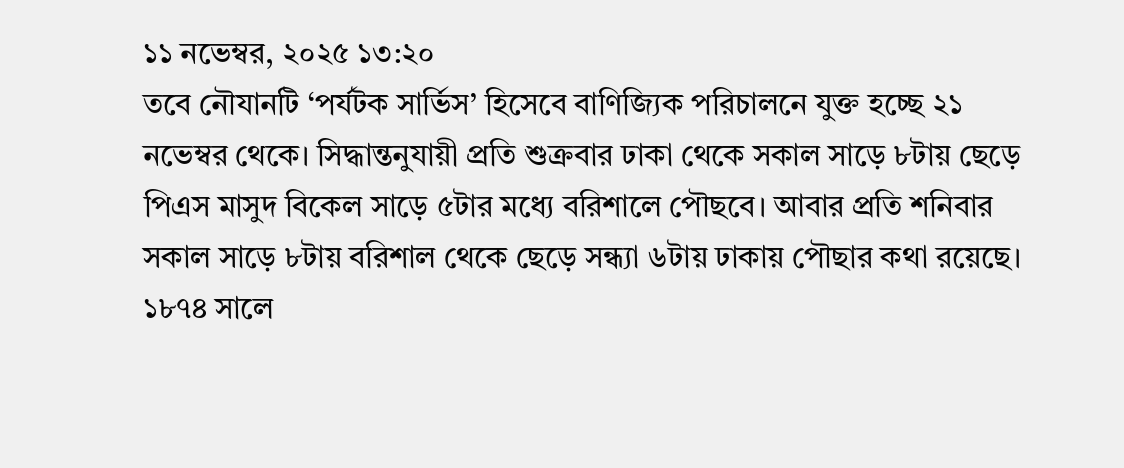১১ নভেম্বর, ২০২৫ ১৩:২০
তবে নৌযানটি ‘পর্যটক সার্ভিস’ হিসেবে বাণিজ্যিক পরিচালনে যুক্ত হচ্ছে ২১ নভেম্বর থেকে। সিদ্ধান্তনুযায়ী প্রতি শুক্রবার ঢাকা থেকে সকাল সাড়ে ৮টায় ছেড়ে পিএস মাসুদ বিকেল সাড়ে ৫টার মধ্যে বরিশালে পৌছবে। আবার প্রতি শনিবার সকাল সাড়ে ৮টায় বরিশাল থেকে ছেড়ে সন্ধ্যা ৬টায় ঢাকায় পৌছার কথা রয়েছে।
১৮৭৪ সালে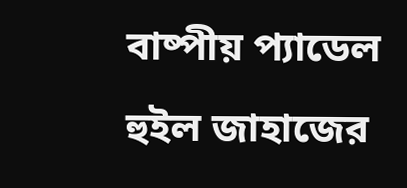বাষ্পীয় প্যাডেল হুইল জাহাজের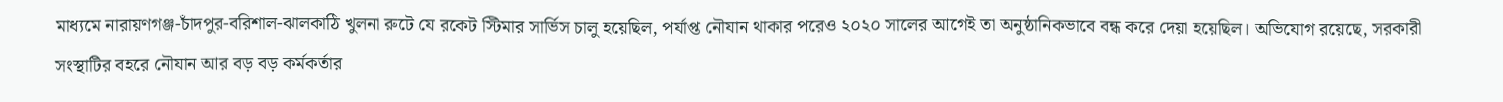মাধ্যমে নারায়ণগঞ্জ-চাঁদপুর-বরিশাল-ঝালকাঠি খুলনা রুটে যে রকেট স্টিমার সার্ভিস চালু হয়েছিল, পর্যাপ্ত নৌযান থাকার পরেও ২০২০ সালের আগেই তা অনুষ্ঠানিকভাবে বন্ধ করে দেয়া হয়েছিল। অভিযোগ রয়েছে, সরকারী সংস্থাটির বহরে নৌযান আর বড় বড় কর্মকর্তার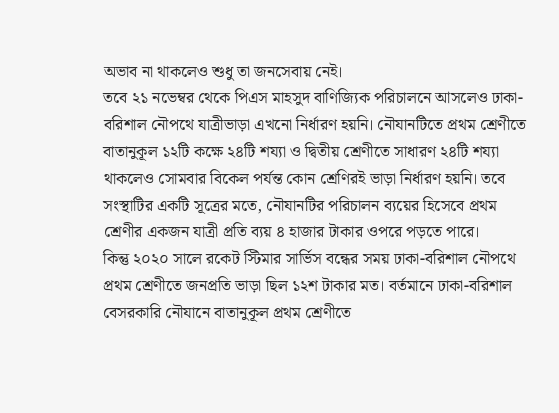অভাব না থাকলেও শুধু তা জনসেবায় নেই।
তবে ২১ নভেম্বর থেকে পিএস মাহসুদ বাণিজ্যিক পরিচালনে আসলেও ঢাকা-বরিশাল নৌপথে যাত্রীভাড়া এখনো নির্ধারণ হয়নি। নৌযানটিতে প্রথম শ্রেণীতে বাতানুকূল ১২টি কক্ষে ২৪টি শয্যা ও দ্বিতীয় শ্রেণীতে সাধারণ ২৪টি শয্যা থাকলেও সোমবার বিকেল পর্যন্ত কোন শ্রেণিরই ভাড়া নির্ধারণ হয়নি। তবে সংস্থাটির একটি সূত্রের মতে, নৌযানটির পরিচালন ব্যয়ের হিসেবে প্রথম শ্রেণীর একজন যাত্রী প্রতি ব্যয় ৪ হাজার টাকার ওপরে পড়তে পারে।
কিন্তু ২০২০ সালে রকেট স্টিমার সার্ভিস বন্ধের সময় ঢাকা-বরিশাল নৌপথে প্রথম শ্রেণীতে জনপ্রতি ভাড়া ছিল ১২শ টাকার মত। বর্তমানে ঢাকা-বরিশাল বেসরকারি নৌযানে বাতানুকূল প্রথম শ্রেণীতে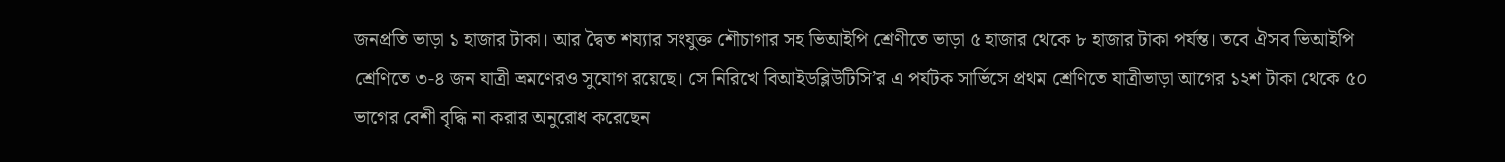জনপ্রতি ভাড়া ১ হাজার টাকা। আর দ্বৈত শয্যার সংযুক্ত শৌচাগার সহ ভিআইপি শ্রেণীতে ভাড়া ৫ হাজার থেকে ৮ হাজার টাকা পর্যন্ত। তবে ঐসব ভিআইপি শ্রেণিতে ৩-৪ জন যাত্রী ভ্রমণেরও সুযোগ রয়েছে। সে নিরিখে বিআইডব্লিউটিসি’র এ পর্যটক সার্ভিসে প্রথম শ্রেণিতে যাত্রীভাড়া আগের ১২শ টাকা থেকে ৫০ ভাগের বেশী বৃদ্ধি না করার অনুরোধ করেছেন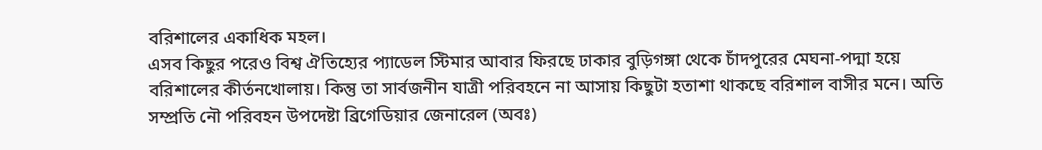বরিশালের একাধিক মহল।
এসব কিছুর পরেও বিশ্ব ঐতিহ্যের প্যাডেল স্টিমার আবার ফিরছে ঢাকার বুড়িগঙ্গা থেকে চাঁদপুরের মেঘনা-পদ্মা হয়ে বরিশালের কীর্তনখোলায়। কিন্তু তা সার্বজনীন যাত্রী পরিবহনে না আসায় কিছুটা হতাশা থাকছে বরিশাল বাসীর মনে। অতি সম্প্রতি নৌ পরিবহন উপদেষ্টা ব্রিগেডিয়ার জেনারেল (অবঃ)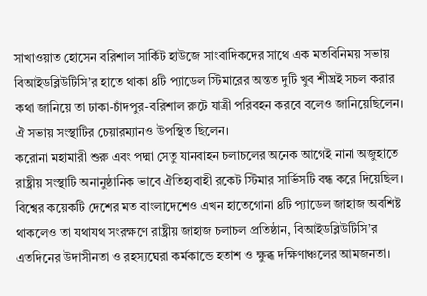সাখাওয়াত হোসেন বরিশাল সার্কিট হাউজে সাংবাদিকদের সাথে এক মতবিনিময় সভায় বিআইডব্লিউটিসি’র হাতে থাকা ৪টি প্যাডেল স্টিমারের অন্তত দুটি খুব শীঘ্রই সচল করার কথা জানিয়ে তা ঢাকা-চাঁদপুর-বরিশাল রুটে যাত্রী পরিবহন করবে বলেও জানিয়েছিলেন। ঐ সভায় সংস্থাটির চেয়ারম্যানও উপস্থিত ছিলেন।
করোনা মহামারী শুরু এবং পদ্মা সেতু যানবাহন চলাচলের অনেক আগেই নানা অজুহাতে রাষ্ট্রীয় সংস্থাটি অনানুষ্ঠানিক ভাবে ঐতিহ্যবাহী রকেট স্টিমার সার্ভিসটি বন্ধ করে দিয়েছিল।
বিশ্বের কয়েকটি দেশের মত বাংলাদেশেও এখন হাতেগোনা ৪টি প্যাডেল জাহাজ অবশিষ্ট থাকলেও তা যথাযথ সংরক্ষণে রাষ্ট্রীয় জাহাজ চলাচল প্রতিষ্ঠান, বিআইডব্লিউটিসি’র এতদিনের উদাসীনতা ও রহস্যঘেরা কর্মকান্ডে হতাশ ও ক্ষুব্ধ দক্ষিণাঞ্চলের আমজনতা।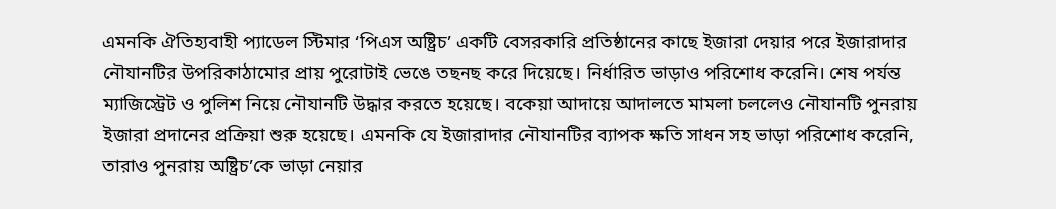এমনকি ঐতিহ্যবাহী প্যাডেল স্টিমার ‘পিএস অষ্ট্রিচ’ একটি বেসরকারি প্রতিষ্ঠানের কাছে ইজারা দেয়ার পরে ইজারাদার নৌযানটির উপরিকাঠামোর প্রায় পুরোটাই ভেঙে তছনছ করে দিয়েছে। নির্ধারিত ভাড়াও পরিশোধ করেনি। শেষ পর্যন্ত ম্যাজিস্ট্রেট ও পুলিশ নিয়ে নৌযানটি উদ্ধার করতে হয়েছে। বকেয়া আদায়ে আদালতে মামলা চললেও নৌযানটি পুনরায় ইজারা প্রদানের প্রক্রিয়া শুরু হয়েছে। এমনকি যে ইজারাদার নৌযানটির ব্যাপক ক্ষতি সাধন সহ ভাড়া পরিশোধ করেনি, তারাও পুনরায় অষ্ট্রিচ’কে ভাড়া নেয়ার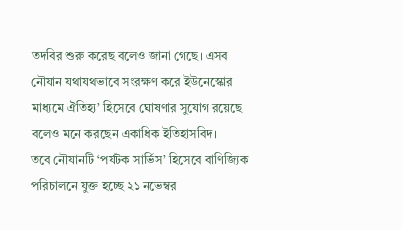তদবির শুরু করেছ বলেও জানা গেছে। এসব নৌযান যথাযথভাবে সংরক্ষণ করে ইউনেস্কোর মাধ্যমে ঐতিহ্য’ হিসেবে ঘোষণার সুযোগ রয়েছে বলেও মনে করছেন একাধিক ইতিহাসবিদ।
তবে নৌযানটি ‘পর্যটক সার্ভিস’ হিসেবে বাণিজ্যিক পরিচালনে যুক্ত হচ্ছে ২১ নভেম্বর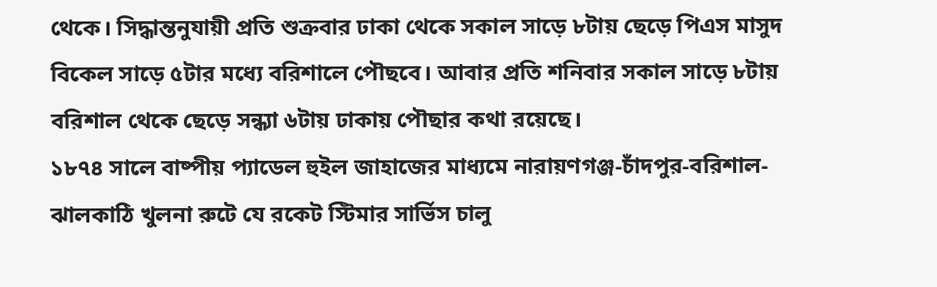থেকে। সিদ্ধান্তনুযায়ী প্রতি শুক্রবার ঢাকা থেকে সকাল সাড়ে ৮টায় ছেড়ে পিএস মাসুদ বিকেল সাড়ে ৫টার মধ্যে বরিশালে পৌছবে। আবার প্রতি শনিবার সকাল সাড়ে ৮টায় বরিশাল থেকে ছেড়ে সন্ধ্যা ৬টায় ঢাকায় পৌছার কথা রয়েছে।
১৮৭৪ সালে বাষ্পীয় প্যাডেল হুইল জাহাজের মাধ্যমে নারায়ণগঞ্জ-চাঁদপুর-বরিশাল-ঝালকাঠি খুলনা রুটে যে রকেট স্টিমার সার্ভিস চালু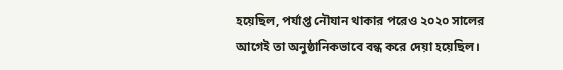হয়েছিল, পর্যাপ্ত নৌযান থাকার পরেও ২০২০ সালের আগেই তা অনুষ্ঠানিকভাবে বন্ধ করে দেয়া হয়েছিল।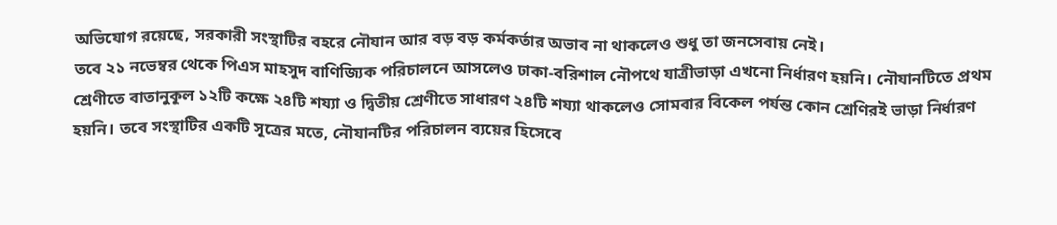অভিযোগ রয়েছে, সরকারী সংস্থাটির বহরে নৌযান আর বড় বড় কর্মকর্তার অভাব না থাকলেও শুধু তা জনসেবায় নেই।
তবে ২১ নভেম্বর থেকে পিএস মাহসুদ বাণিজ্যিক পরিচালনে আসলেও ঢাকা-বরিশাল নৌপথে যাত্রীভাড়া এখনো নির্ধারণ হয়নি। নৌযানটিতে প্রথম শ্রেণীতে বাতানুকূল ১২টি কক্ষে ২৪টি শয্যা ও দ্বিতীয় শ্রেণীতে সাধারণ ২৪টি শয্যা থাকলেও সোমবার বিকেল পর্যন্ত কোন শ্রেণিরই ভাড়া নির্ধারণ হয়নি। তবে সংস্থাটির একটি সূত্রের মতে, নৌযানটির পরিচালন ব্যয়ের হিসেবে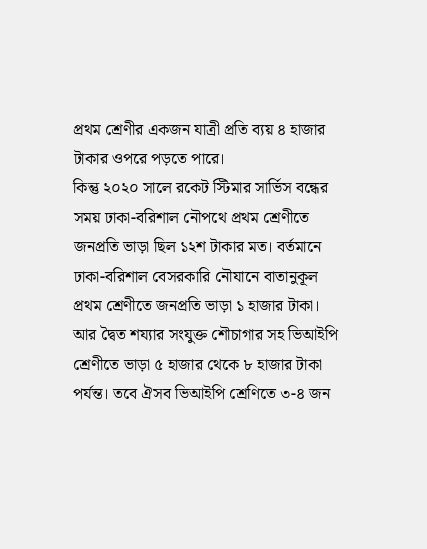প্রথম শ্রেণীর একজন যাত্রী প্রতি ব্যয় ৪ হাজার টাকার ওপরে পড়তে পারে।
কিন্তু ২০২০ সালে রকেট স্টিমার সার্ভিস বন্ধের সময় ঢাকা-বরিশাল নৌপথে প্রথম শ্রেণীতে জনপ্রতি ভাড়া ছিল ১২শ টাকার মত। বর্তমানে ঢাকা-বরিশাল বেসরকারি নৌযানে বাতানুকূল প্রথম শ্রেণীতে জনপ্রতি ভাড়া ১ হাজার টাকা। আর দ্বৈত শয্যার সংযুক্ত শৌচাগার সহ ভিআইপি শ্রেণীতে ভাড়া ৫ হাজার থেকে ৮ হাজার টাকা পর্যন্ত। তবে ঐসব ভিআইপি শ্রেণিতে ৩-৪ জন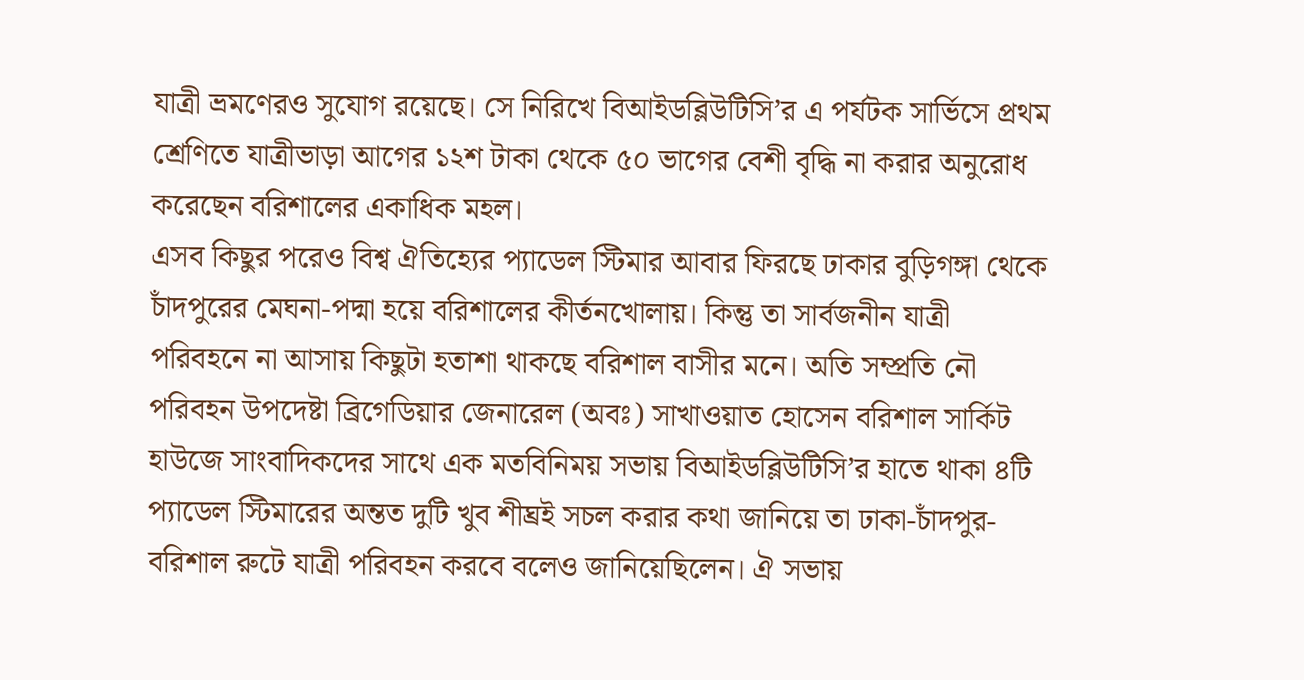যাত্রী ভ্রমণেরও সুযোগ রয়েছে। সে নিরিখে বিআইডব্লিউটিসি’র এ পর্যটক সার্ভিসে প্রথম শ্রেণিতে যাত্রীভাড়া আগের ১২শ টাকা থেকে ৫০ ভাগের বেশী বৃদ্ধি না করার অনুরোধ করেছেন বরিশালের একাধিক মহল।
এসব কিছুর পরেও বিশ্ব ঐতিহ্যের প্যাডেল স্টিমার আবার ফিরছে ঢাকার বুড়িগঙ্গা থেকে চাঁদপুরের মেঘনা-পদ্মা হয়ে বরিশালের কীর্তনখোলায়। কিন্তু তা সার্বজনীন যাত্রী পরিবহনে না আসায় কিছুটা হতাশা থাকছে বরিশাল বাসীর মনে। অতি সম্প্রতি নৌ পরিবহন উপদেষ্টা ব্রিগেডিয়ার জেনারেল (অবঃ) সাখাওয়াত হোসেন বরিশাল সার্কিট হাউজে সাংবাদিকদের সাথে এক মতবিনিময় সভায় বিআইডব্লিউটিসি’র হাতে থাকা ৪টি প্যাডেল স্টিমারের অন্তত দুটি খুব শীঘ্রই সচল করার কথা জানিয়ে তা ঢাকা-চাঁদপুর-বরিশাল রুটে যাত্রী পরিবহন করবে বলেও জানিয়েছিলেন। ঐ সভায়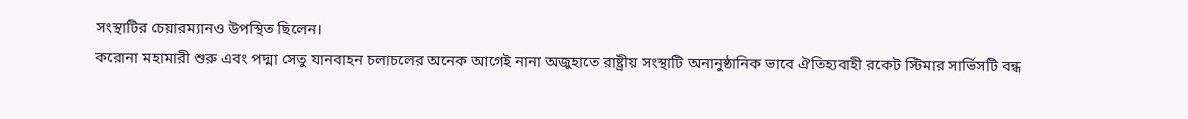সংস্থাটির চেয়ারম্যানও উপস্থিত ছিলেন।
করোনা মহামারী শুরু এবং পদ্মা সেতু যানবাহন চলাচলের অনেক আগেই নানা অজুহাতে রাষ্ট্রীয় সংস্থাটি অনানুষ্ঠানিক ভাবে ঐতিহ্যবাহী রকেট স্টিমার সার্ভিসটি বন্ধ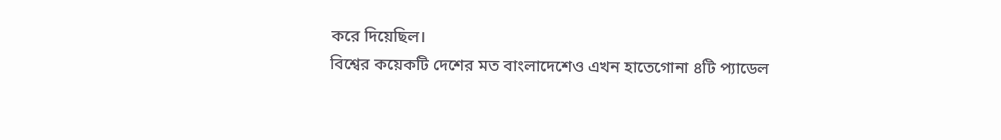করে দিয়েছিল।
বিশ্বের কয়েকটি দেশের মত বাংলাদেশেও এখন হাতেগোনা ৪টি প্যাডেল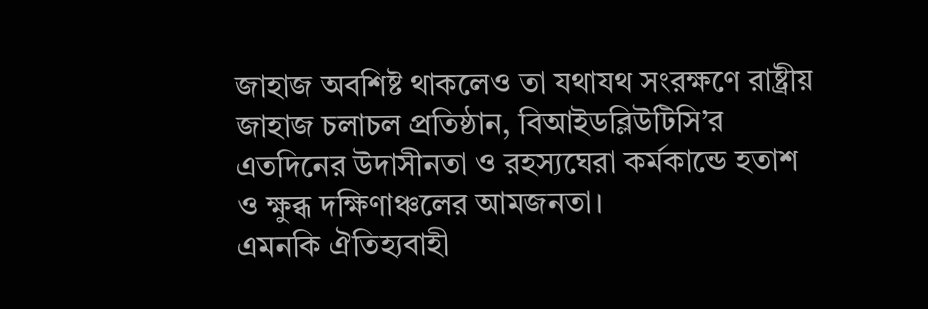জাহাজ অবশিষ্ট থাকলেও তা যথাযথ সংরক্ষণে রাষ্ট্রীয় জাহাজ চলাচল প্রতিষ্ঠান, বিআইডব্লিউটিসি’র এতদিনের উদাসীনতা ও রহস্যঘেরা কর্মকান্ডে হতাশ ও ক্ষুব্ধ দক্ষিণাঞ্চলের আমজনতা।
এমনকি ঐতিহ্যবাহী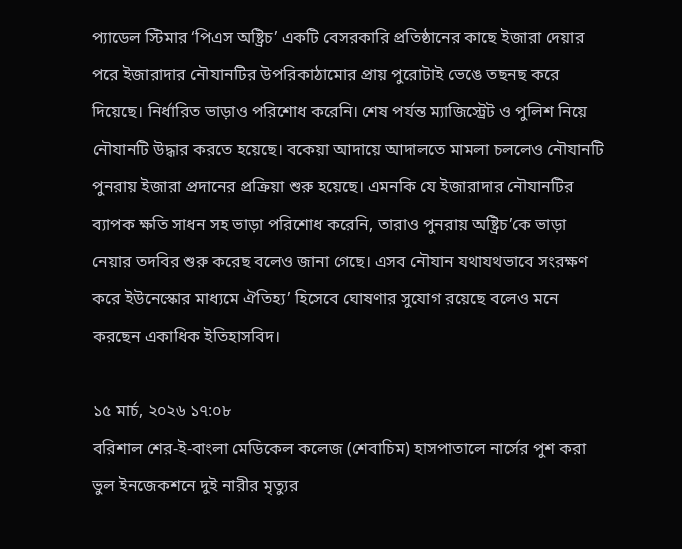প্যাডেল স্টিমার ‘পিএস অষ্ট্রিচ’ একটি বেসরকারি প্রতিষ্ঠানের কাছে ইজারা দেয়ার পরে ইজারাদার নৌযানটির উপরিকাঠামোর প্রায় পুরোটাই ভেঙে তছনছ করে দিয়েছে। নির্ধারিত ভাড়াও পরিশোধ করেনি। শেষ পর্যন্ত ম্যাজিস্ট্রেট ও পুলিশ নিয়ে নৌযানটি উদ্ধার করতে হয়েছে। বকেয়া আদায়ে আদালতে মামলা চললেও নৌযানটি পুনরায় ইজারা প্রদানের প্রক্রিয়া শুরু হয়েছে। এমনকি যে ইজারাদার নৌযানটির ব্যাপক ক্ষতি সাধন সহ ভাড়া পরিশোধ করেনি, তারাও পুনরায় অষ্ট্রিচ’কে ভাড়া নেয়ার তদবির শুরু করেছ বলেও জানা গেছে। এসব নৌযান যথাযথভাবে সংরক্ষণ করে ইউনেস্কোর মাধ্যমে ঐতিহ্য’ হিসেবে ঘোষণার সুযোগ রয়েছে বলেও মনে করছেন একাধিক ইতিহাসবিদ।

১৫ মার্চ, ২০২৬ ১৭:০৮
বরিশাল শের-ই-বাংলা মেডিকেল কলেজ (শেবাচিম) হাসপাতালে নার্সের পুশ করা ভুল ইনজেকশনে দুই নারীর মৃত্যুর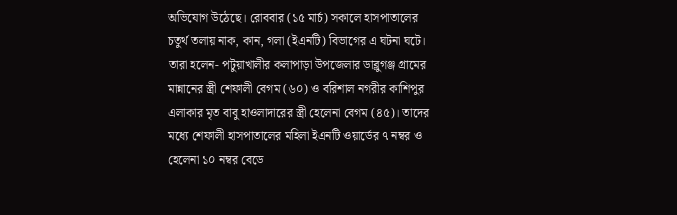অভিযোগ উঠেছে। রোববার (১৫ মার্চ) সকালে হাসপাতালের চতুর্থ তলায় নাক, কান, গলা (ইএনটি) বিভাগের এ ঘটনা ঘটে। তারা হলেন- পটুয়াখালীর কলাপাড়া উপজেলার ডাব্লুগঞ্জ গ্রামের মান্নানের স্ত্রী শেফালী বেগম (৬০) ও বরিশাল নগরীর কাশিপুর এলাকার মৃত বাবু হাওলাদারের স্ত্রী হেলেনা বেগম (৪৫)। তাদের মধ্যে শেফালী হাসপাতালের মহিলা ইএনটি ওয়ার্ডের ৭ নম্বর ও হেলেনা ১০ নম্বর বেডে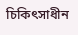চিকিৎসাধীন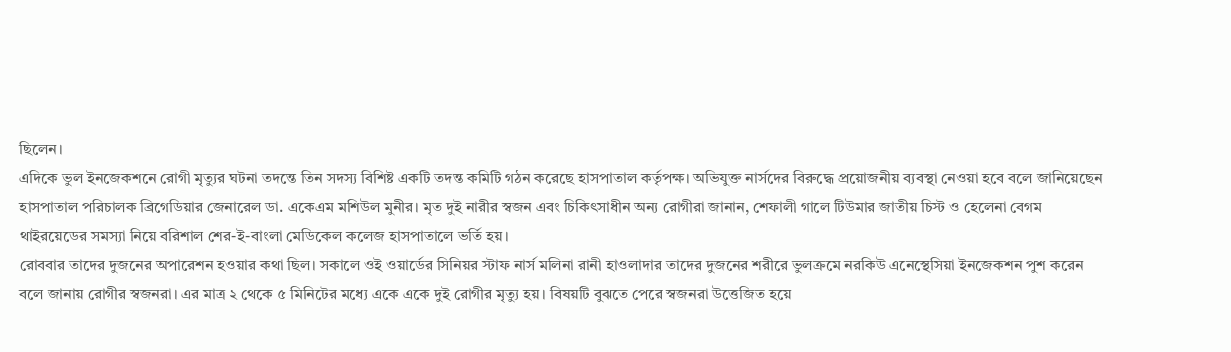ছিলেন।
এদিকে ভুল ইনজেকশনে রোগী মৃত্যুর ঘটনা তদন্তে তিন সদস্য বিশিষ্ট একটি তদন্ত কমিটি গঠন করেছে হাসপাতাল কর্তৃপক্ষ। অভিযুক্ত নার্সদের বিরুদ্ধে প্রয়োজনীয় ব্যবস্থা নেওয়া হবে বলে জানিয়েছেন হাসপাতাল পরিচালক ব্রিগেডিয়ার জেনারেল ডা. একেএম মশিউল মুনীর। মৃত দুই নারীর স্বজন এবং চিকিৎসাধীন অন্য রোগীরা জানান, শেফালী গালে টিউমার জাতীয় চিস্ট ও হেলেনা বেগম থাইরয়েডের সমস্যা নিয়ে বরিশাল শের-ই-বাংলা মেডিকেল কলেজ হাসপাতালে ভর্তি হয়।
রোববার তাদের দুজনের অপারেশন হওয়ার কথা ছিল। সকালে ওই ওয়ার্ডের সিনিয়র স্টাফ নার্স মলিনা রানী হাওলাদার তাদের দুজনের শরীরে ভুলক্রমে নরকিউ এনেস্থেসিয়া ইনজেকশন পুশ করেন বলে জানায় রোগীর স্বজনরা। এর মাত্র ২ থেকে ৫ মিনিটের মধ্যে একে একে দুই রোগীর মৃত্যু হয়। বিষয়টি বুঝতে পেরে স্বজনরা উত্তেজিত হয়ে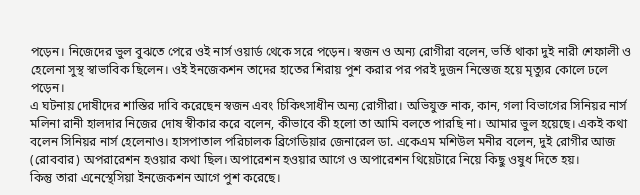পড়েন। নিজেদের ভুল বুঝতে পেরে ওই নার্স ওয়ার্ড থেকে সরে পড়েন। স্বজন ও অন্য রোগীরা বলেন, ভর্তি থাকা দুই নারী শেফালী ও হেলেনা সুস্থ স্বাভাবিক ছিলেন। ওই ইনজেকশন তাদের হাতের শিরায় পুশ করার পর পরই দুজন নিস্তেজ হয়ে মৃত্যুর কোলে ঢলে পড়েন।
এ ঘটনায় দোষীদের শাস্তির দাবি করেছেন স্বজন এবং চিকিৎসাধীন অন্য রোগীরা। অভিযুক্ত নাক, কান, গলা বিভাগের সিনিয়র নার্স মলিনা রানী হালদার নিজের দোষ স্বীকার করে বলেন, কীভাবে কী হলো তা আমি বলতে পারছি না। আমার ভুল হয়েছে। একই কথা বলেন সিনিয়র নার্স হেলেনাও। হাসপাতাল পরিচালক ব্রিগেডিয়ার জেনারেল ডা. একেএম মশিউল মনীর বলেন, দুই রোগীর আজ (রোববার) অপরারেশন হওয়ার কথা ছিল। অপারেশন হওয়ার আগে ও অপারেশন থিয়েটারে নিয়ে কিছু ওষুধ দিতে হয়।
কিন্তু তারা এনেস্থেসিয়া ইনজেকশন আগে পুশ করেছে।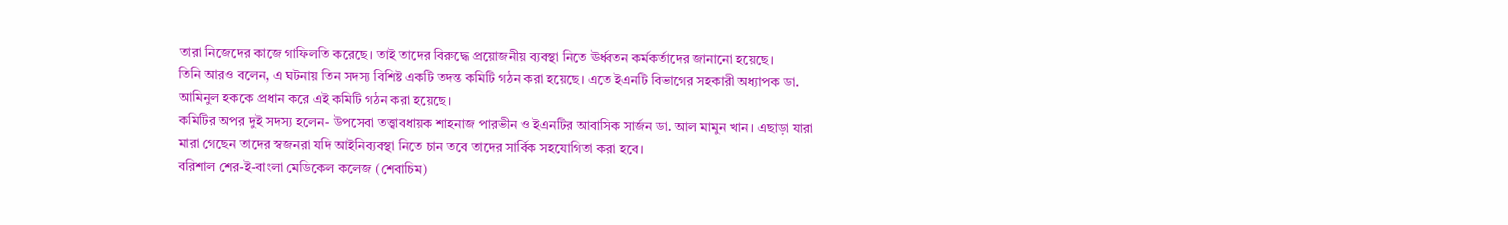তারা নিজেদের কাজে গাফিলতি করেছে। তাই তাদের বিরুদ্ধে প্রয়োজনীয় ব্যবস্থা নিতে ঊর্ধ্বতন কর্মকর্তাদের জানানো হয়েছে।
তিনি আরও বলেন, এ ঘটনায় তিন সদস্য বিশিষ্ট একটি তদন্ত কমিটি গঠন করা হয়েছে। এতে ইএনটি বিভাগের সহকারী অধ্যাপক ডা. আমিনুল হককে প্রধান করে এই কমিটি গঠন করা হয়েছে।
কমিটির অপর দুই সদস্য হলেন- উপসেবা তত্ত্বাবধায়ক শাহনাজ পারভীন ও ইএনটির আবাসিক সার্জন ডা. আল মামুন খান। এছাড়া যারা মারা গেছেন তাদের স্বজনরা যদি আইনিব্যবস্থা নিতে চান তবে তাদের সার্বিক সহযোগিতা করা হবে।
বরিশাল শের-ই-বাংলা মেডিকেল কলেজ (শেবাচিম)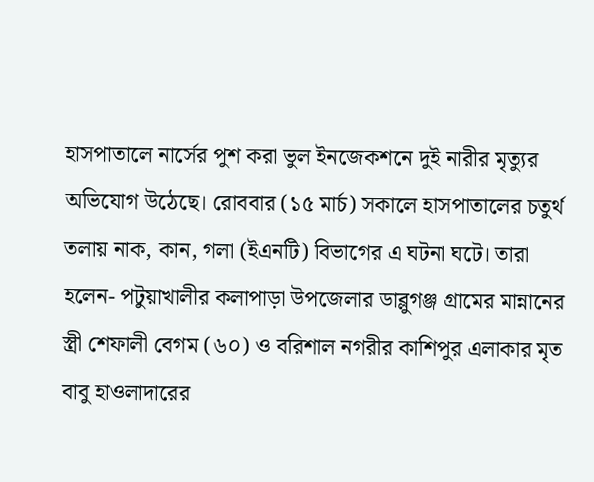হাসপাতালে নার্সের পুশ করা ভুল ইনজেকশনে দুই নারীর মৃত্যুর অভিযোগ উঠেছে। রোববার (১৫ মার্চ) সকালে হাসপাতালের চতুর্থ তলায় নাক, কান, গলা (ইএনটি) বিভাগের এ ঘটনা ঘটে। তারা হলেন- পটুয়াখালীর কলাপাড়া উপজেলার ডাব্লুগঞ্জ গ্রামের মান্নানের স্ত্রী শেফালী বেগম (৬০) ও বরিশাল নগরীর কাশিপুর এলাকার মৃত বাবু হাওলাদারের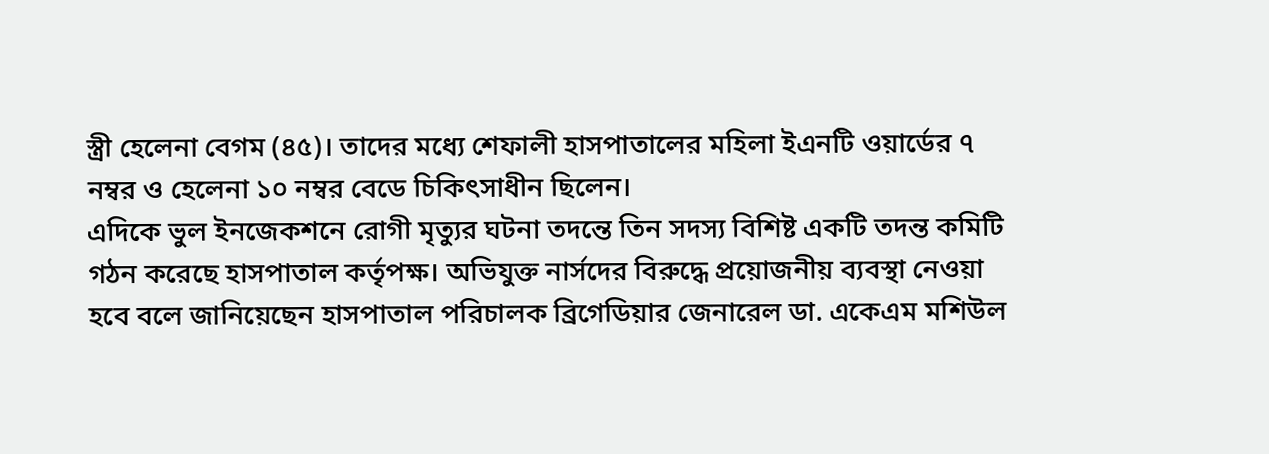স্ত্রী হেলেনা বেগম (৪৫)। তাদের মধ্যে শেফালী হাসপাতালের মহিলা ইএনটি ওয়ার্ডের ৭ নম্বর ও হেলেনা ১০ নম্বর বেডে চিকিৎসাধীন ছিলেন।
এদিকে ভুল ইনজেকশনে রোগী মৃত্যুর ঘটনা তদন্তে তিন সদস্য বিশিষ্ট একটি তদন্ত কমিটি গঠন করেছে হাসপাতাল কর্তৃপক্ষ। অভিযুক্ত নার্সদের বিরুদ্ধে প্রয়োজনীয় ব্যবস্থা নেওয়া হবে বলে জানিয়েছেন হাসপাতাল পরিচালক ব্রিগেডিয়ার জেনারেল ডা. একেএম মশিউল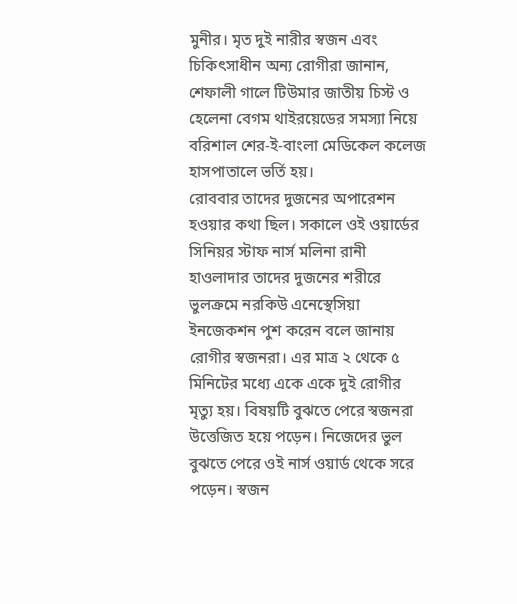মুনীর। মৃত দুই নারীর স্বজন এবং চিকিৎসাধীন অন্য রোগীরা জানান, শেফালী গালে টিউমার জাতীয় চিস্ট ও হেলেনা বেগম থাইরয়েডের সমস্যা নিয়ে বরিশাল শের-ই-বাংলা মেডিকেল কলেজ হাসপাতালে ভর্তি হয়।
রোববার তাদের দুজনের অপারেশন হওয়ার কথা ছিল। সকালে ওই ওয়ার্ডের সিনিয়র স্টাফ নার্স মলিনা রানী হাওলাদার তাদের দুজনের শরীরে ভুলক্রমে নরকিউ এনেস্থেসিয়া ইনজেকশন পুশ করেন বলে জানায় রোগীর স্বজনরা। এর মাত্র ২ থেকে ৫ মিনিটের মধ্যে একে একে দুই রোগীর মৃত্যু হয়। বিষয়টি বুঝতে পেরে স্বজনরা উত্তেজিত হয়ে পড়েন। নিজেদের ভুল বুঝতে পেরে ওই নার্স ওয়ার্ড থেকে সরে পড়েন। স্বজন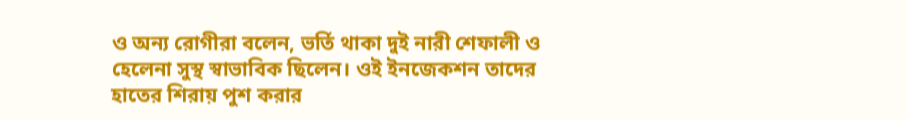ও অন্য রোগীরা বলেন, ভর্তি থাকা দুই নারী শেফালী ও হেলেনা সুস্থ স্বাভাবিক ছিলেন। ওই ইনজেকশন তাদের হাতের শিরায় পুশ করার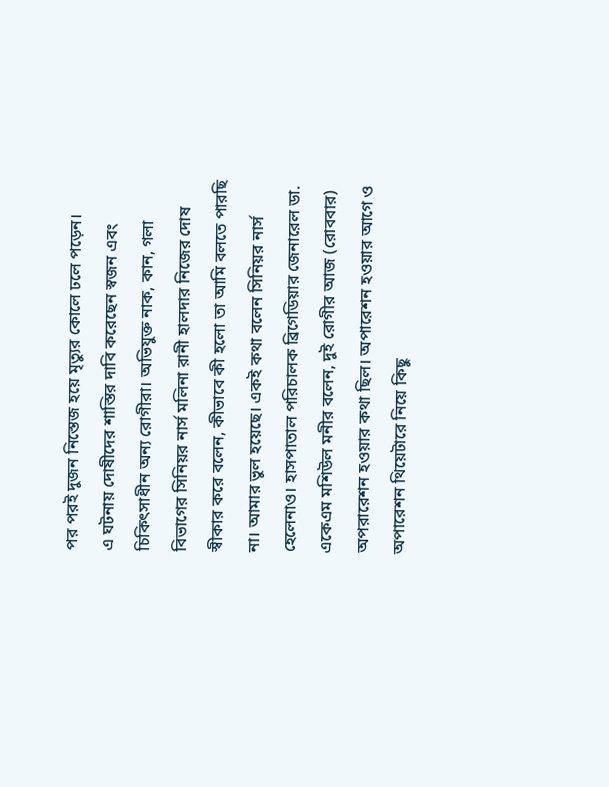পর পরই দুজন নিস্তেজ হয়ে মৃত্যুর কোলে ঢলে পড়েন।
এ ঘটনায় দোষীদের শাস্তির দাবি করেছেন স্বজন এবং চিকিৎসাধীন অন্য রোগীরা। অভিযুক্ত নাক, কান, গলা বিভাগের সিনিয়র নার্স মলিনা রানী হালদার নিজের দোষ স্বীকার করে বলেন, কীভাবে কী হলো তা আমি বলতে পারছি না। আমার ভুল হয়েছে। একই কথা বলেন সিনিয়র নার্স হেলেনাও। হাসপাতাল পরিচালক ব্রিগেডিয়ার জেনারেল ডা. একেএম মশিউল মনীর বলেন, দুই রোগীর আজ (রোববার) অপরারেশন হওয়ার কথা ছিল। অপারেশন হওয়ার আগে ও অপারেশন থিয়েটারে নিয়ে কিছু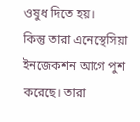ওষুধ দিতে হয়।
কিন্তু তারা এনেস্থেসিয়া ইনজেকশন আগে পুশ করেছে। তারা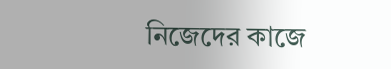নিজেদের কাজে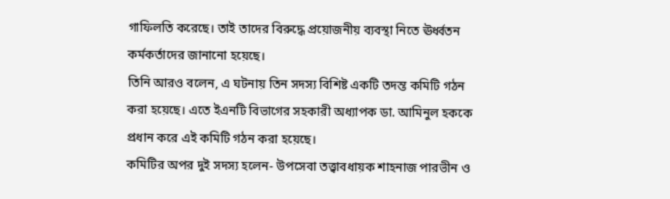গাফিলতি করেছে। তাই তাদের বিরুদ্ধে প্রয়োজনীয় ব্যবস্থা নিতে ঊর্ধ্বতন কর্মকর্তাদের জানানো হয়েছে।
তিনি আরও বলেন, এ ঘটনায় তিন সদস্য বিশিষ্ট একটি তদন্ত কমিটি গঠন করা হয়েছে। এতে ইএনটি বিভাগের সহকারী অধ্যাপক ডা. আমিনুল হককে প্রধান করে এই কমিটি গঠন করা হয়েছে।
কমিটির অপর দুই সদস্য হলেন- উপসেবা তত্ত্বাবধায়ক শাহনাজ পারভীন ও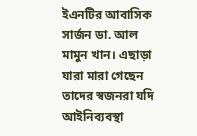ইএনটির আবাসিক সার্জন ডা. আল মামুন খান। এছাড়া যারা মারা গেছেন তাদের স্বজনরা যদি আইনিব্যবস্থা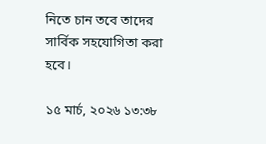নিতে চান তবে তাদের সার্বিক সহযোগিতা করা হবে।

১৫ মার্চ, ২০২৬ ১৩:৩৮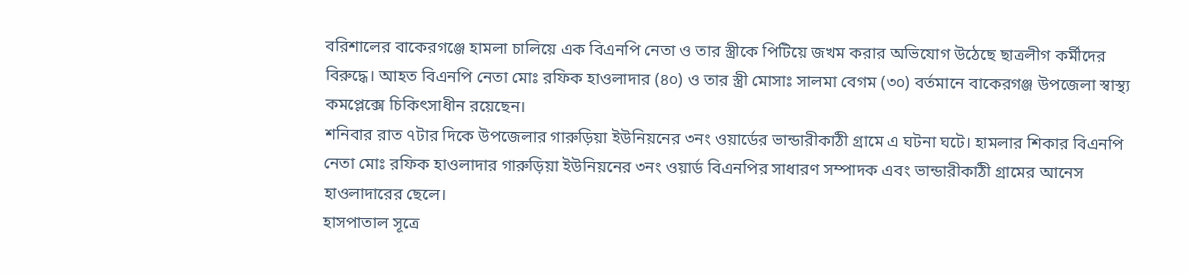বরিশালের বাকেরগঞ্জে হামলা চালিয়ে এক বিএনপি নেতা ও তার স্ত্রীকে পিটিয়ে জখম করার অভিযোগ উঠেছে ছাত্রলীগ কর্মীদের বিরুদ্ধে। আহত বিএনপি নেতা মোঃ রফিক হাওলাদার (৪০) ও তার স্ত্রী মোসাঃ সালমা বেগম (৩০) বর্তমানে বাকেরগঞ্জ উপজেলা স্বাস্থ্য কমপ্লেক্সে চিকিৎসাধীন রয়েছেন।
শনিবার রাত ৭টার দিকে উপজেলার গারুড়িয়া ইউনিয়নের ৩নং ওয়ার্ডের ভান্ডারীকাঠী গ্রামে এ ঘটনা ঘটে। হামলার শিকার বিএনপি নেতা মোঃ রফিক হাওলাদার গারুড়িয়া ইউনিয়নের ৩নং ওয়ার্ড বিএনপির সাধারণ সম্পাদক এবং ভান্ডারীকাঠী গ্রামের আনেস হাওলাদারের ছেলে।
হাসপাতাল সূত্রে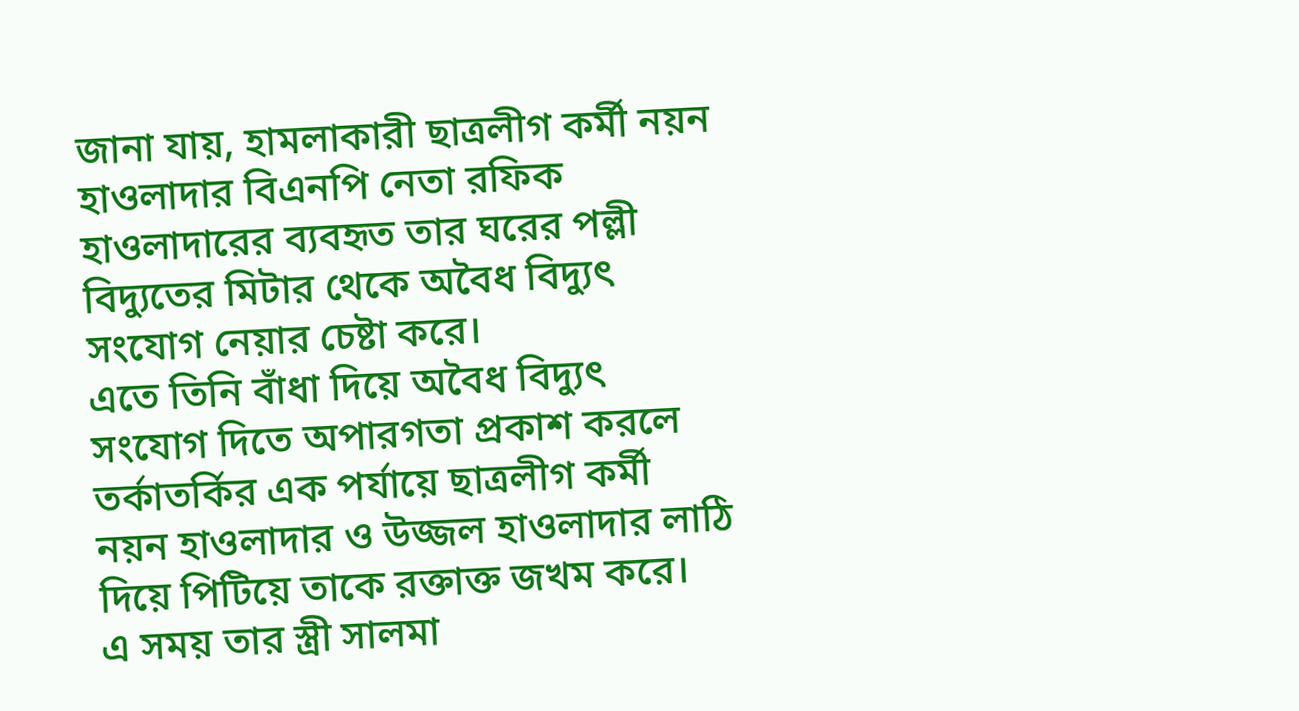জানা যায়, হামলাকারী ছাত্রলীগ কর্মী নয়ন হাওলাদার বিএনপি নেতা রফিক হাওলাদারের ব্যবহৃত তার ঘরের পল্লী বিদ্যুতের মিটার থেকে অবৈধ বিদ্যুৎ সংযোগ নেয়ার চেষ্টা করে।
এতে তিনি বাঁধা দিয়ে অবৈধ বিদ্যুৎ সংযোগ দিতে অপারগতা প্রকাশ করলে তর্কাতর্কির এক পর্যায়ে ছাত্রলীগ কর্মী নয়ন হাওলাদার ও উজ্জল হাওলাদার লাঠি দিয়ে পিটিয়ে তাকে রক্তাক্ত জখম করে।
এ সময় তার স্ত্রী সালমা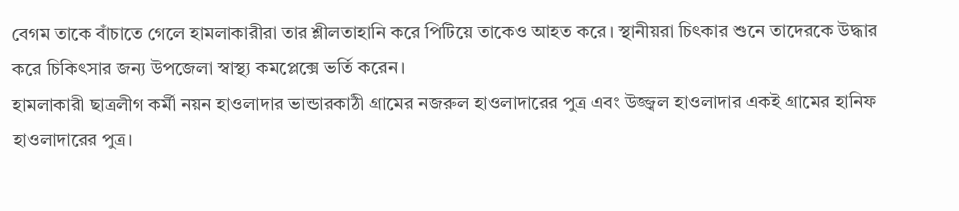বেগম তাকে বাঁচাতে গেলে হামলাকারীরা তার শ্লীলতাহানি করে পিটিয়ে তাকেও আহত করে। স্থানীয়রা চিৎকার শুনে তাদেরকে উদ্ধার করে চিকিৎসার জন্য উপজেলা স্বাস্থ্য কমপ্লেক্সে ভর্তি করেন।
হামলাকারী ছাত্রলীগ কর্মী নয়ন হাওলাদার ভান্ডারকাঠী গ্রামের নজরুল হাওলাদারের পুত্র এবং উজ্জ্বল হাওলাদার একই গ্রামের হানিফ হাওলাদারের পুত্র।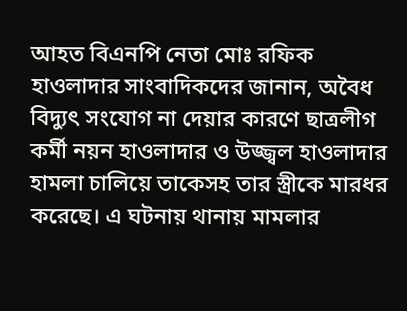আহত বিএনপি নেতা মোঃ রফিক হাওলাদার সাংবাদিকদের জানান, অবৈধ বিদ্যুৎ সংযোগ না দেয়ার কারণে ছাত্রলীগ কর্মী নয়ন হাওলাদার ও উজ্জ্বল হাওলাদার হামলা চালিয়ে তাকেসহ তার স্ত্রীকে মারধর করেছে। এ ঘটনায় থানায় মামলার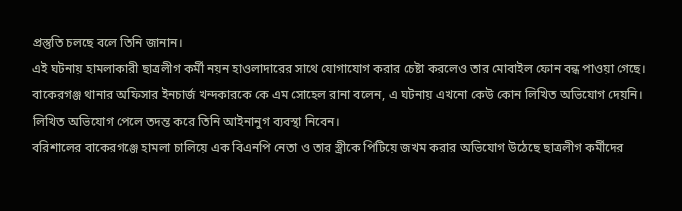প্রস্তুতি চলছে বলে তিনি জানান।
এই ঘটনায় হামলাকারী ছাত্রলীগ কর্মী নয়ন হাওলাদারের সাথে যোগাযোগ করার চেষ্টা করলেও তার মোবাইল ফোন বন্ধ পাওয়া গেছে।
বাকেরগঞ্জ থানার অফিসার ইনচার্জ খন্দকারকে কে এম সোহেল রানা বলেন, এ ঘটনায় এখনো কেউ কোন লিখিত অভিযোগ দেয়নি। লিখিত অভিযোগ পেলে তদন্ত করে তিনি আইনানুগ ব্যবস্থা নিবেন।
বরিশালের বাকেরগঞ্জে হামলা চালিয়ে এক বিএনপি নেতা ও তার স্ত্রীকে পিটিয়ে জখম করার অভিযোগ উঠেছে ছাত্রলীগ কর্মীদের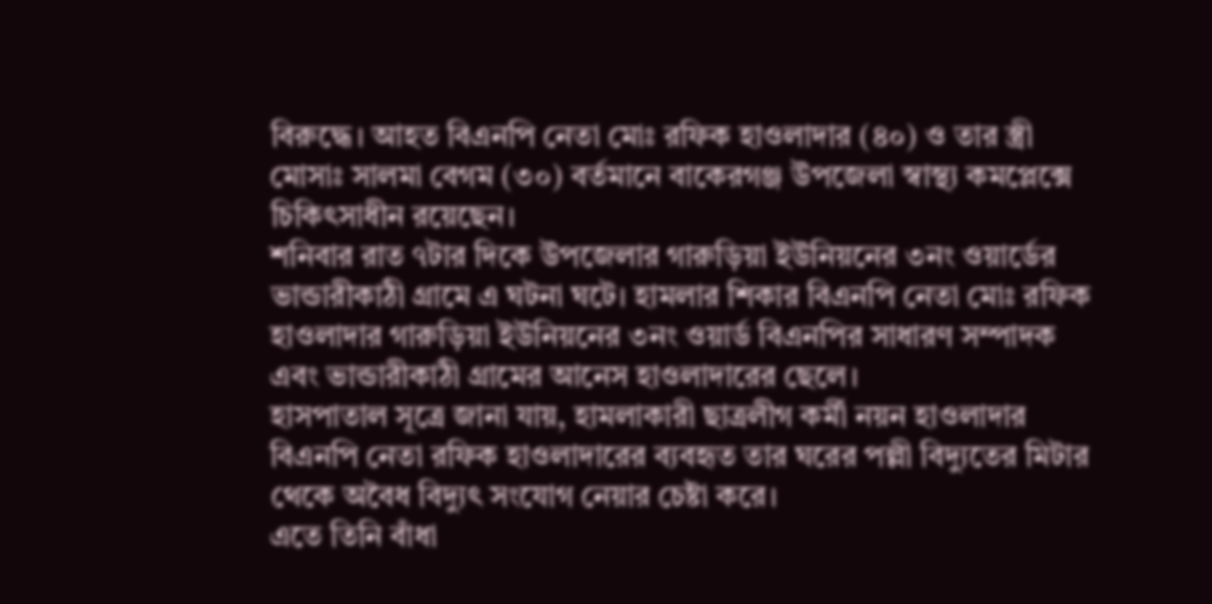বিরুদ্ধে। আহত বিএনপি নেতা মোঃ রফিক হাওলাদার (৪০) ও তার স্ত্রী মোসাঃ সালমা বেগম (৩০) বর্তমানে বাকেরগঞ্জ উপজেলা স্বাস্থ্য কমপ্লেক্সে চিকিৎসাধীন রয়েছেন।
শনিবার রাত ৭টার দিকে উপজেলার গারুড়িয়া ইউনিয়নের ৩নং ওয়ার্ডের ভান্ডারীকাঠী গ্রামে এ ঘটনা ঘটে। হামলার শিকার বিএনপি নেতা মোঃ রফিক হাওলাদার গারুড়িয়া ইউনিয়নের ৩নং ওয়ার্ড বিএনপির সাধারণ সম্পাদক এবং ভান্ডারীকাঠী গ্রামের আনেস হাওলাদারের ছেলে।
হাসপাতাল সূত্রে জানা যায়, হামলাকারী ছাত্রলীগ কর্মী নয়ন হাওলাদার বিএনপি নেতা রফিক হাওলাদারের ব্যবহৃত তার ঘরের পল্লী বিদ্যুতের মিটার থেকে অবৈধ বিদ্যুৎ সংযোগ নেয়ার চেষ্টা করে।
এতে তিনি বাঁধা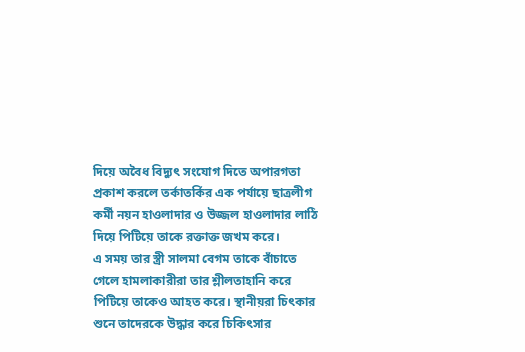দিয়ে অবৈধ বিদ্যুৎ সংযোগ দিতে অপারগতা প্রকাশ করলে তর্কাতর্কির এক পর্যায়ে ছাত্রলীগ কর্মী নয়ন হাওলাদার ও উজ্জল হাওলাদার লাঠি দিয়ে পিটিয়ে তাকে রক্তাক্ত জখম করে।
এ সময় তার স্ত্রী সালমা বেগম তাকে বাঁচাতে গেলে হামলাকারীরা তার শ্লীলতাহানি করে পিটিয়ে তাকেও আহত করে। স্থানীয়রা চিৎকার শুনে তাদেরকে উদ্ধার করে চিকিৎসার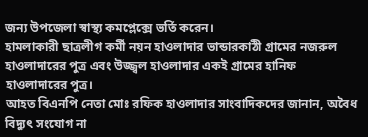জন্য উপজেলা স্বাস্থ্য কমপ্লেক্সে ভর্তি করেন।
হামলাকারী ছাত্রলীগ কর্মী নয়ন হাওলাদার ভান্ডারকাঠী গ্রামের নজরুল হাওলাদারের পুত্র এবং উজ্জ্বল হাওলাদার একই গ্রামের হানিফ হাওলাদারের পুত্র।
আহত বিএনপি নেতা মোঃ রফিক হাওলাদার সাংবাদিকদের জানান, অবৈধ বিদ্যুৎ সংযোগ না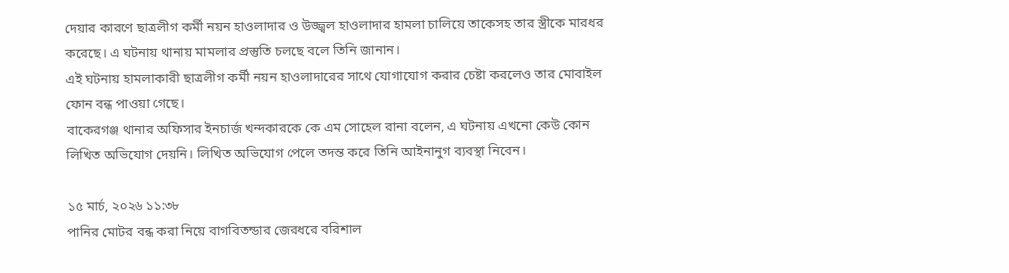দেয়ার কারণে ছাত্রলীগ কর্মী নয়ন হাওলাদার ও উজ্জ্বল হাওলাদার হামলা চালিয়ে তাকেসহ তার স্ত্রীকে মারধর করেছে। এ ঘটনায় থানায় মামলার প্রস্তুতি চলছে বলে তিনি জানান।
এই ঘটনায় হামলাকারী ছাত্রলীগ কর্মী নয়ন হাওলাদারের সাথে যোগাযোগ করার চেষ্টা করলেও তার মোবাইল ফোন বন্ধ পাওয়া গেছে।
বাকেরগঞ্জ থানার অফিসার ইনচার্জ খন্দকারকে কে এম সোহেল রানা বলেন, এ ঘটনায় এখনো কেউ কোন লিখিত অভিযোগ দেয়নি। লিখিত অভিযোগ পেলে তদন্ত করে তিনি আইনানুগ ব্যবস্থা নিবেন।

১৫ মার্চ, ২০২৬ ১১:৩৮
পানির মোটর বন্ধ করা নিয়ে বাগবিতন্ডার জেরধরে বরিশাল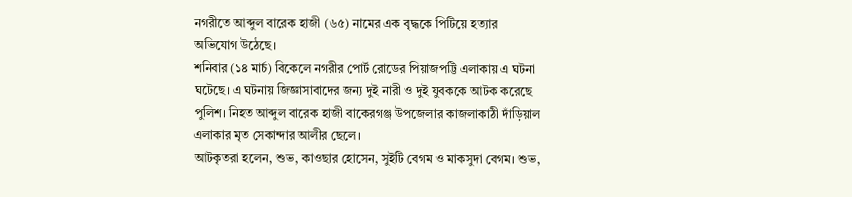নগরীতে আব্দুল বারেক হাজী (৬৫) নামের এক বৃদ্ধকে পিটিয়ে হত্যার অভিযোগ উঠেছে।
শনিবার (১৪ মার্চ) বিকেলে নগরীর পোর্ট রোডের পিয়াজপট্টি এলাকায় এ ঘটনা ঘটেছে। এ ঘটনায় জিজ্ঞাসাবাদের জন্য দুই নারী ও দুই যুবককে আটক করেছে পুলিশ। নিহত আব্দুল বারেক হাজী বাকেরগঞ্জ উপজেলার কাজলাকাঠী দাঁড়িয়াল এলাকার মৃত সেকান্দার আলীর ছেলে।
আটকৃতরা হলেন, শুভ, কাওছার হোসেন, সুইটি বেগম ও মাকসুদা বেগম। শুভ,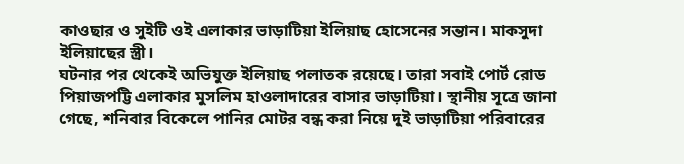কাওছার ও সুইটি ওই এলাকার ভাড়াটিয়া ইলিয়াছ হোসেনের সন্তান। মাকসুদা ইলিয়াছের স্ত্রী।
ঘটনার পর থেকেই অভিযুক্ত ইলিয়াছ পলাতক রয়েছে। তারা সবাই পোর্ট রোড পিয়াজপট্টি এলাকার মুসলিম হাওলাদারের বাসার ভাড়াটিয়া। স্থানীয় সূত্রে জানা গেছে, শনিবার বিকেলে পানির মোটর বন্ধ করা নিয়ে দুই ভাড়াটিয়া পরিবারের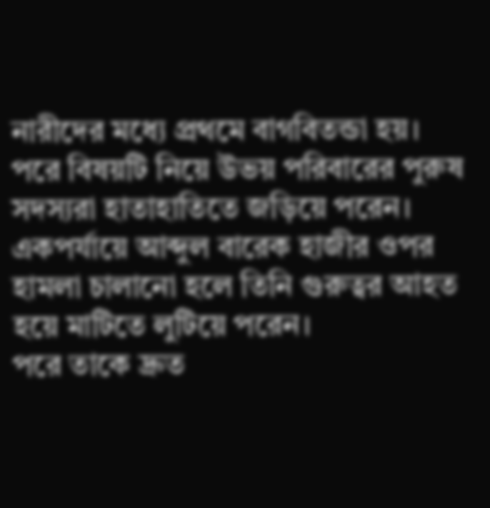নারীদের মধ্যে প্রথমে বাগবিতন্ডা হয়।
পরে বিষয়টি নিয়ে উভয় পরিবারের পুরুষ সদস্যরা হাতাহাতিতে জড়িয়ে পরেন। একপর্যায়ে আব্দুল বারেক হাজীর ওপর হামলা চালানো হলে তিনি গুরুত্বর আহত হয়ে মাটিতে লুটিয়ে পরেন।
পরে তাকে দ্রুত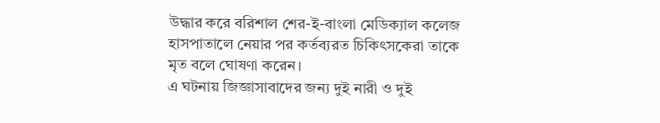উদ্ধার করে বরিশাল শের-ই-বাংলা মেডিক্যাল কলেজ হাসপাতালে নেয়ার পর কর্তব্যরত চিকিৎসকেরা তাকে মৃত বলে ঘোষণা করেন।
এ ঘটনায় জিজ্ঞাসাবাদের জন্য দুই নারী ও দুই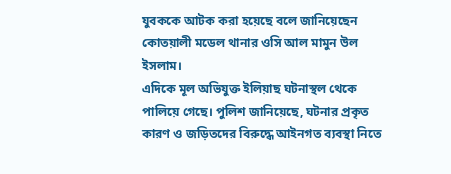যুবককে আটক করা হয়েছে বলে জানিয়েছেন কোতয়ালী মডেল থানার ওসি আল মামুন উল ইসলাম।
এদিকে মূল অভিযুক্ত ইলিয়াছ ঘটনাস্থল থেকে পালিয়ে গেছে। পুলিশ জানিয়েছে, ঘটনার প্রকৃত কারণ ও জড়িতদের বিরুদ্ধে আইনগত ব্যবস্থা নিতে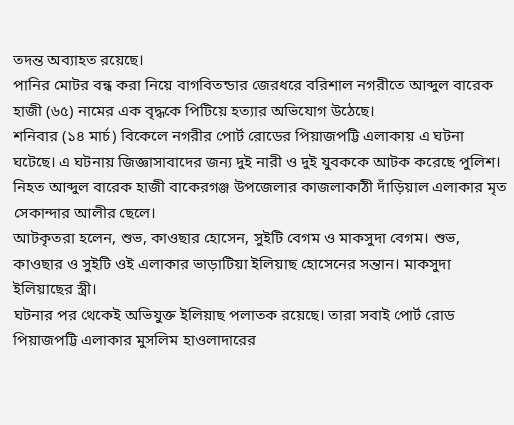তদন্ত অব্যাহত রয়েছে।
পানির মোটর বন্ধ করা নিয়ে বাগবিতন্ডার জেরধরে বরিশাল নগরীতে আব্দুল বারেক হাজী (৬৫) নামের এক বৃদ্ধকে পিটিয়ে হত্যার অভিযোগ উঠেছে।
শনিবার (১৪ মার্চ) বিকেলে নগরীর পোর্ট রোডের পিয়াজপট্টি এলাকায় এ ঘটনা ঘটেছে। এ ঘটনায় জিজ্ঞাসাবাদের জন্য দুই নারী ও দুই যুবককে আটক করেছে পুলিশ। নিহত আব্দুল বারেক হাজী বাকেরগঞ্জ উপজেলার কাজলাকাঠী দাঁড়িয়াল এলাকার মৃত সেকান্দার আলীর ছেলে।
আটকৃতরা হলেন, শুভ, কাওছার হোসেন, সুইটি বেগম ও মাকসুদা বেগম। শুভ, কাওছার ও সুইটি ওই এলাকার ভাড়াটিয়া ইলিয়াছ হোসেনের সন্তান। মাকসুদা ইলিয়াছের স্ত্রী।
ঘটনার পর থেকেই অভিযুক্ত ইলিয়াছ পলাতক রয়েছে। তারা সবাই পোর্ট রোড পিয়াজপট্টি এলাকার মুসলিম হাওলাদারের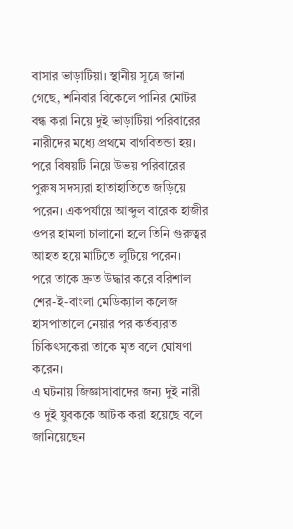বাসার ভাড়াটিয়া। স্থানীয় সূত্রে জানা গেছে, শনিবার বিকেলে পানির মোটর বন্ধ করা নিয়ে দুই ভাড়াটিয়া পরিবারের নারীদের মধ্যে প্রথমে বাগবিতন্ডা হয়।
পরে বিষয়টি নিয়ে উভয় পরিবারের পুরুষ সদস্যরা হাতাহাতিতে জড়িয়ে পরেন। একপর্যায়ে আব্দুল বারেক হাজীর ওপর হামলা চালানো হলে তিনি গুরুত্বর আহত হয়ে মাটিতে লুটিয়ে পরেন।
পরে তাকে দ্রুত উদ্ধার করে বরিশাল শের-ই-বাংলা মেডিক্যাল কলেজ হাসপাতালে নেয়ার পর কর্তব্যরত চিকিৎসকেরা তাকে মৃত বলে ঘোষণা করেন।
এ ঘটনায় জিজ্ঞাসাবাদের জন্য দুই নারী ও দুই যুবককে আটক করা হয়েছে বলে জানিয়েছেন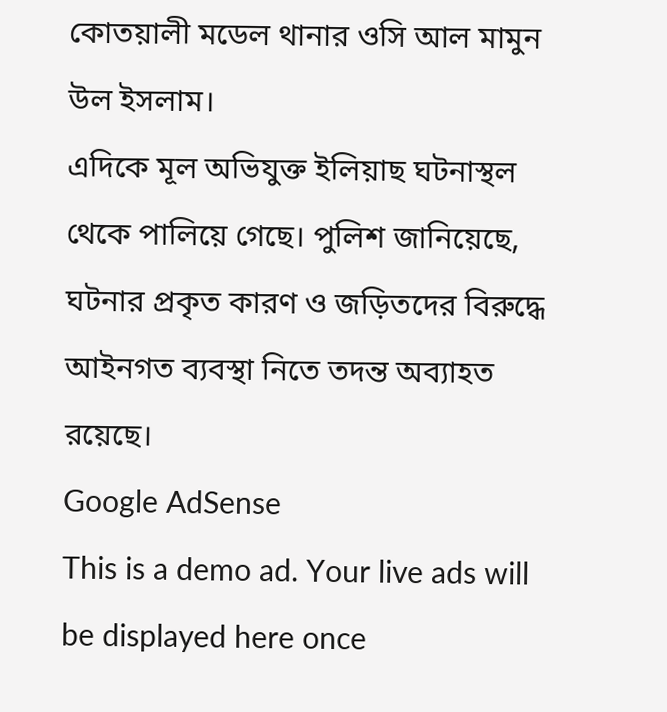কোতয়ালী মডেল থানার ওসি আল মামুন উল ইসলাম।
এদিকে মূল অভিযুক্ত ইলিয়াছ ঘটনাস্থল থেকে পালিয়ে গেছে। পুলিশ জানিয়েছে, ঘটনার প্রকৃত কারণ ও জড়িতদের বিরুদ্ধে আইনগত ব্যবস্থা নিতে তদন্ত অব্যাহত রয়েছে।
Google AdSense
This is a demo ad. Your live ads will be displayed here once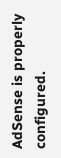AdSense is properly configured.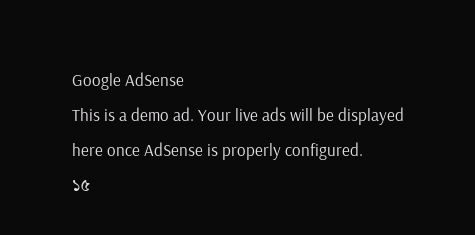Google AdSense
This is a demo ad. Your live ads will be displayed here once AdSense is properly configured.
১৫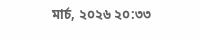মার্চ, ২০২৬ ২০:৩৩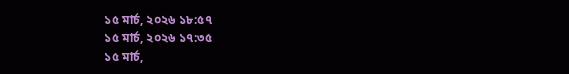১৫ মার্চ, ২০২৬ ১৮:৫৭
১৫ মার্চ, ২০২৬ ১৭:৩৫
১৫ মার্চ,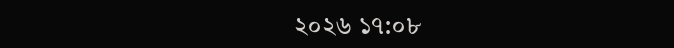২০২৬ ১৭:০৮